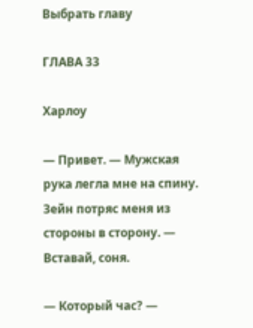Выбрать главу

ГЛАВА 33

Харлоу

— Привет. — Мужская рука легла мне на спину. Зейн потряс меня из стороны в сторону. — Вставай, соня.

— Который час? —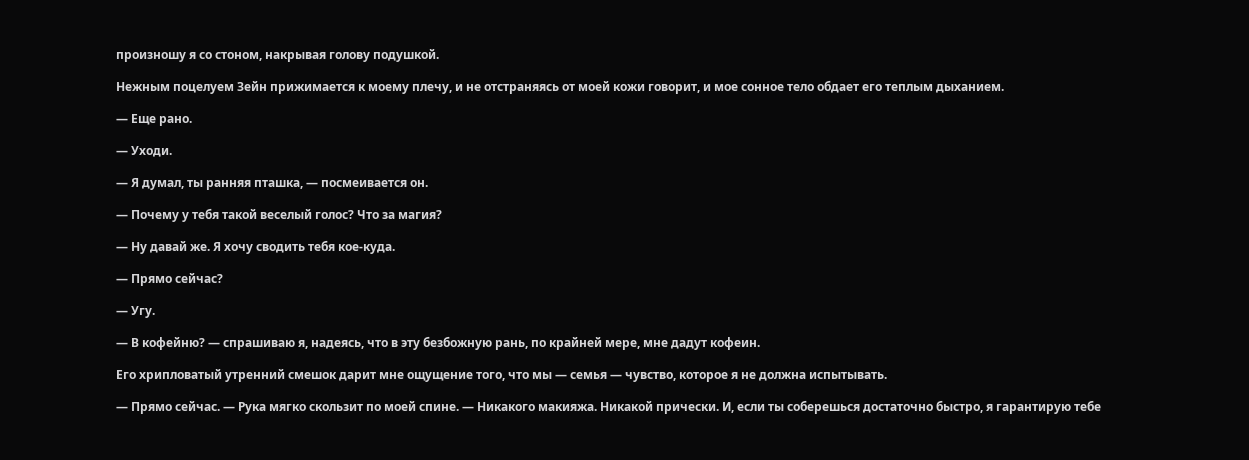произношу я со стоном, накрывая голову подушкой.

Нежным поцелуем Зейн прижимается к моему плечу, и не отстраняясь от моей кожи говорит, и мое сонное тело обдает его теплым дыханием.

— Еще рано.

— Уходи.

— Я думал, ты ранняя пташка, — посмеивается он.

— Почему у тебя такой веселый голос? Что за магия?

— Ну давай же. Я хочу сводить тебя кое-куда.

— Прямо сейчас?

— Угу.

— В кофейню? — спрашиваю я, надеясь, что в эту безбожную рань, по крайней мере, мне дадут кофеин.

Его хрипловатый утренний смешок дарит мне ощущение того, что мы — семья — чувство, которое я не должна испытывать.

— Прямо сейчас. — Рука мягко скользит по моей спине. — Никакого макияжа. Никакой прически. И, если ты соберешься достаточно быстро, я гарантирую тебе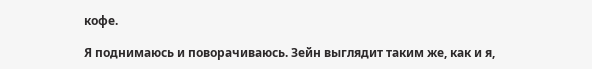кофе.

Я поднимаюсь и поворачиваюсь. Зейн выглядит таким же, как и я,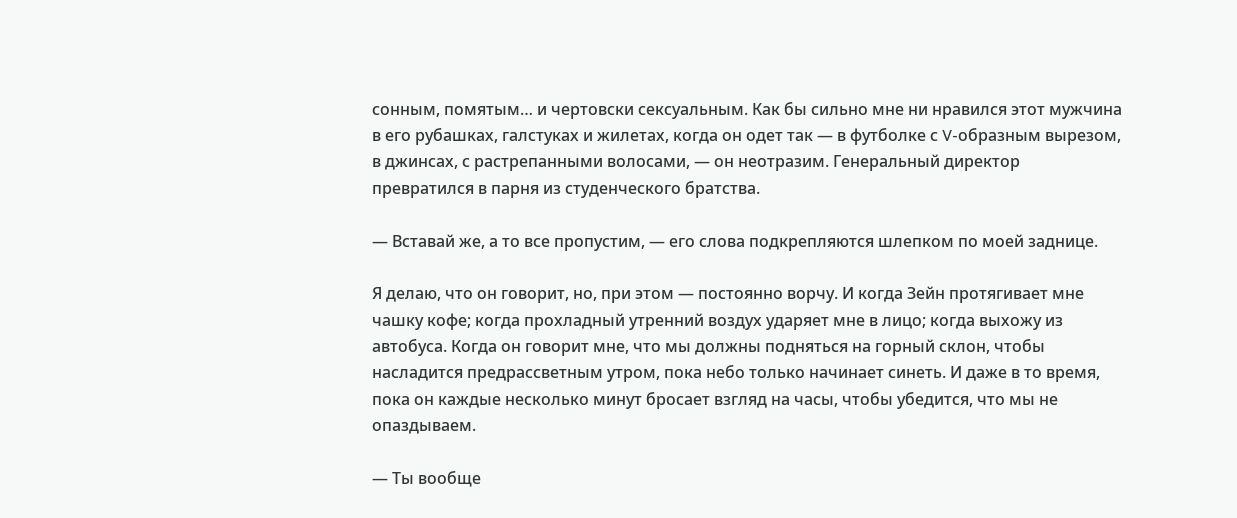сонным, помятым… и чертовски сексуальным. Как бы сильно мне ни нравился этот мужчина в его рубашках, галстуках и жилетах, когда он одет так — в футболке с V-образным вырезом, в джинсах, с растрепанными волосами, — он неотразим. Генеральный директор превратился в парня из студенческого братства.

— Вставай же, а то все пропустим, — его слова подкрепляются шлепком по моей заднице.

Я делаю, что он говорит, но, при этом — постоянно ворчу. И когда Зейн протягивает мне чашку кофе; когда прохладный утренний воздух ударяет мне в лицо; когда выхожу из автобуса. Когда он говорит мне, что мы должны подняться на горный склон, чтобы насладится предрассветным утром, пока небо только начинает синеть. И даже в то время, пока он каждые несколько минут бросает взгляд на часы, чтобы убедится, что мы не опаздываем.

— Ты вообще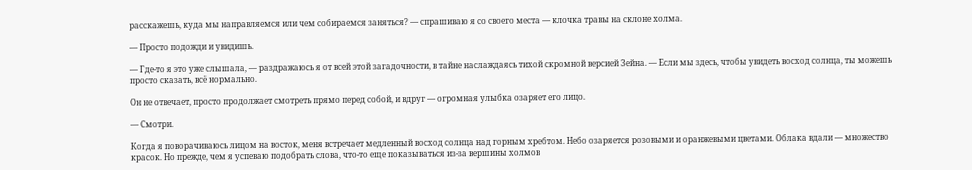расскажешь, куда мы направляемся или чем собираемся заняться? — спрашиваю я со своего места — клочка травы на склоне холма.

— Просто подожди и увидишь.

— Где-то я это уже слышала, — раздражаюсь я от всей этой загадочности, в тайне наслаждаясь тихой скромной версией Зейна. — Если мы здесь, чтобы увидеть восход солнца, ты можешь просто сказать, всё нормально.

Он не отвечает, просто продолжает смотреть прямо перед собой, и вдруг — огромная улыбка озаряет его лицо.

— Смотри.

Когда я поворачиваюсь лицом на восток, меня встречает медленный восход солнца над горным хребтом. Небо озаряется розовыми и оранжевыми цветами. Облака вдали — множество красок. Но прежде, чем я успеваю подобрать слова, что-то еще показываться из-за вершины холмов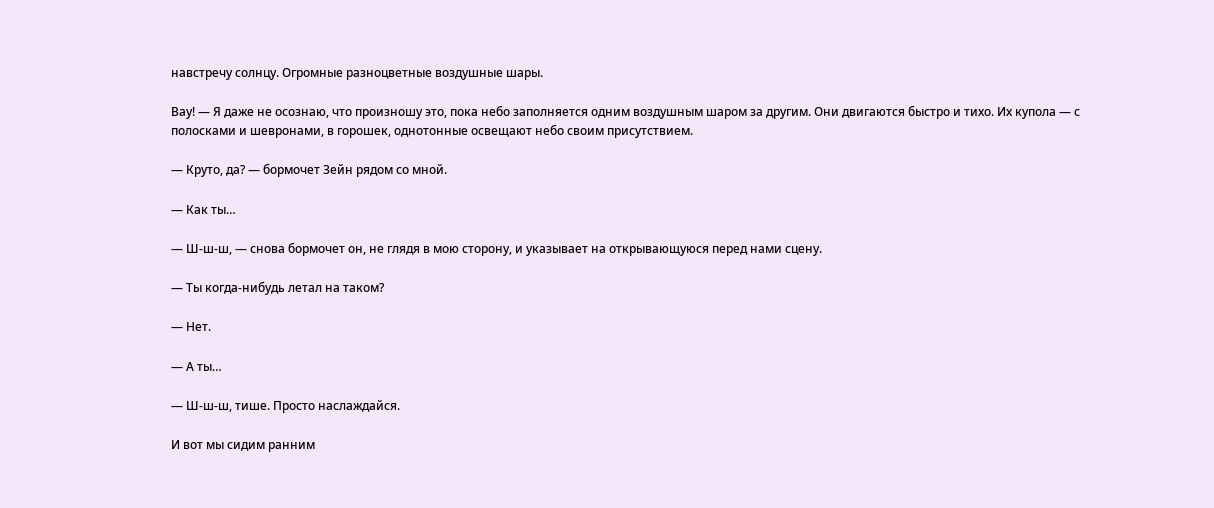навстречу солнцу. Огромные разноцветные воздушные шары.

Вау! — Я даже не осознаю, что произношу это, пока небо заполняется одним воздушным шаром за другим. Они двигаются быстро и тихо. Их купола — с полосками и шевронами, в горошек, однотонные освещают небо своим присутствием.

— Круто, да? — бормочет Зейн рядом со мной.

— Как ты…

— Ш-ш-ш, — снова бормочет он, не глядя в мою сторону, и указывает на открывающуюся перед нами сцену.

— Ты когда-нибудь летал на таком?

— Нет.

— А ты…

— Ш-ш-ш, тише. Просто наслаждайся.

И вот мы сидим ранним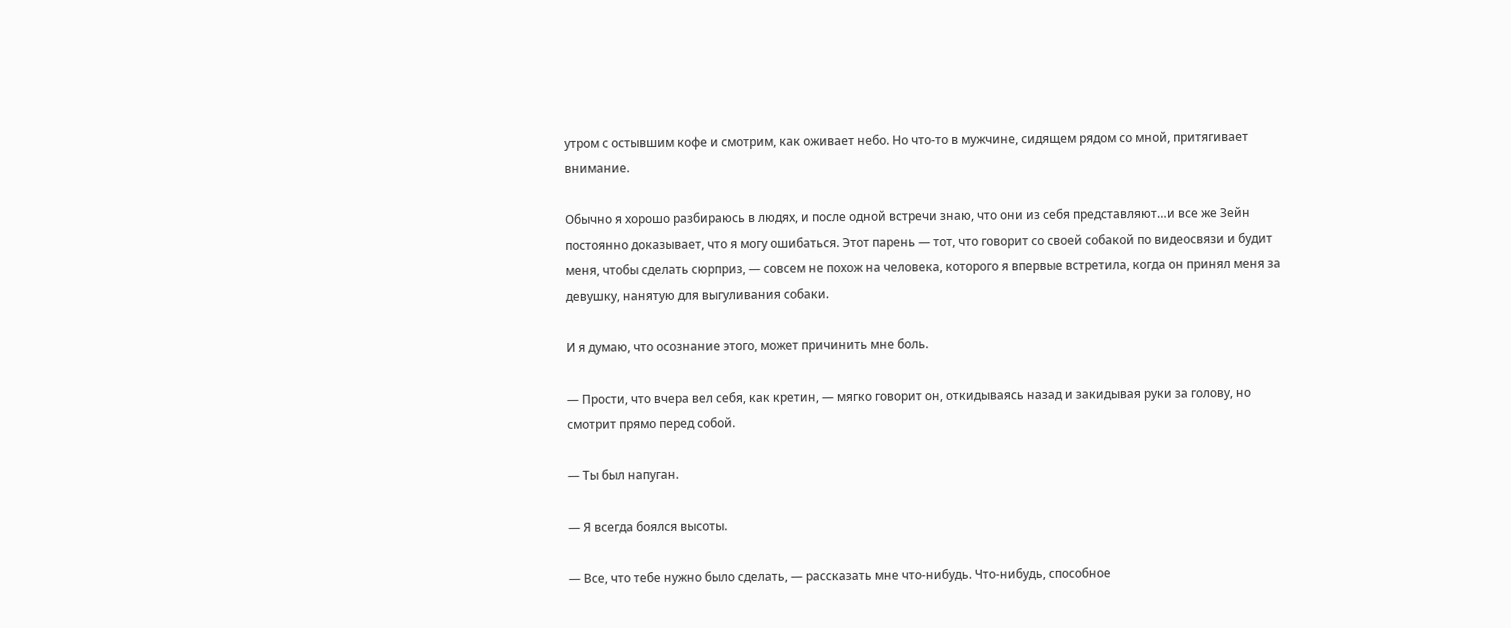утром с остывшим кофе и смотрим, как оживает небо. Но что-то в мужчине, сидящем рядом со мной, притягивает внимание.

Обычно я хорошо разбираюсь в людях, и после одной встречи знаю, что они из себя представляют…и все же Зейн постоянно доказывает, что я могу ошибаться. Этот парень — тот, что говорит со своей собакой по видеосвязи и будит меня, чтобы сделать сюрприз, — совсем не похож на человека, которого я впервые встретила, когда он принял меня за девушку, нанятую для выгуливания собаки.

И я думаю, что осознание этого, может причинить мне боль.

— Прости, что вчера вел себя, как кретин, — мягко говорит он, откидываясь назад и закидывая руки за голову, но смотрит прямо перед собой.

— Ты был напуган.

— Я всегда боялся высоты.

— Все, что тебе нужно было сделать, — рассказать мне что-нибудь. Что-нибудь, способное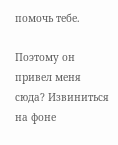помочь тебе.

Поэтому он привел меня сюда? Извиниться на фоне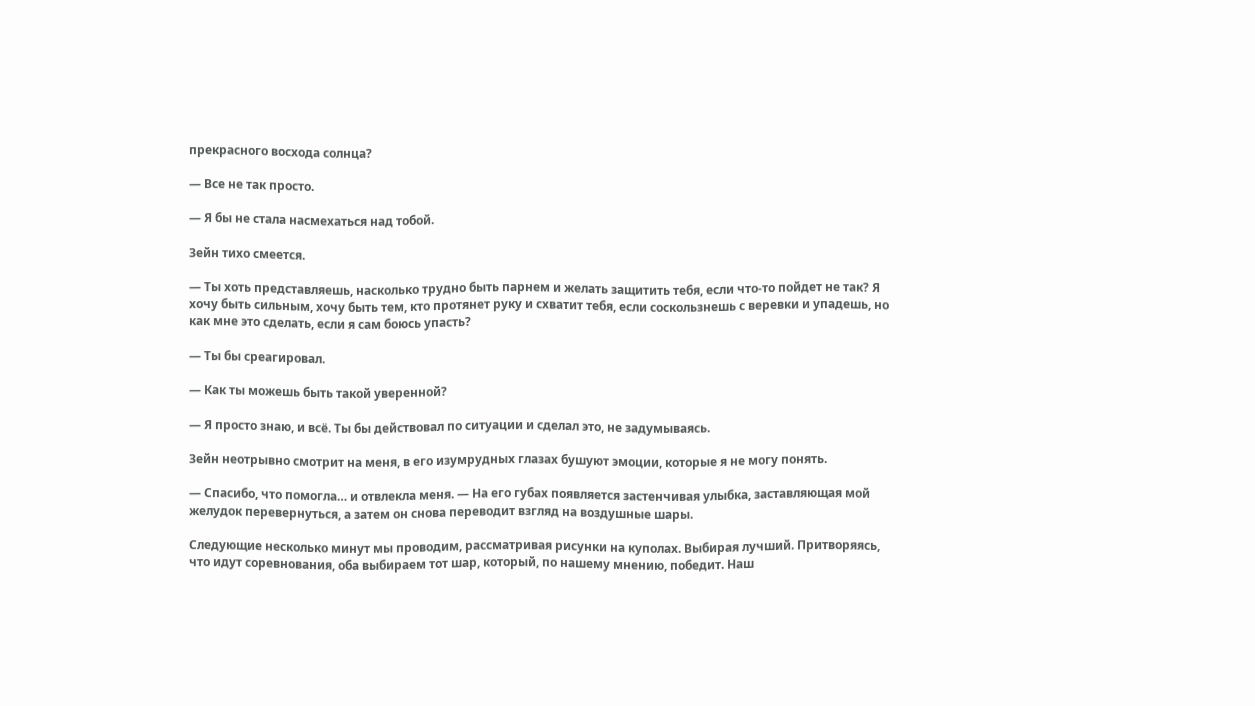прекрасного восхода солнца?

— Все не так просто.

— Я бы не стала насмехаться над тобой.

Зейн тихо смеется.

— Ты хоть представляешь, насколько трудно быть парнем и желать защитить тебя, если что-то пойдет не так? Я хочу быть сильным, хочу быть тем, кто протянет руку и схватит тебя, если соскользнешь с веревки и упадешь, но как мне это сделать, если я сам боюсь упасть?

— Ты бы среагировал.

— Как ты можешь быть такой уверенной?

— Я просто знаю, и всё. Ты бы действовал по ситуации и сделал это, не задумываясь.

Зейн неотрывно смотрит на меня, в его изумрудных глазах бушуют эмоции, которые я не могу понять.

— Спасибо, что помогла… и отвлекла меня. — На его губах появляется застенчивая улыбка, заставляющая мой желудок перевернуться, а затем он снова переводит взгляд на воздушные шары.

Следующие несколько минут мы проводим, рассматривая рисунки на куполах. Выбирая лучший. Притворяясь, что идут соревнования, оба выбираем тот шар, который, по нашему мнению, победит. Наш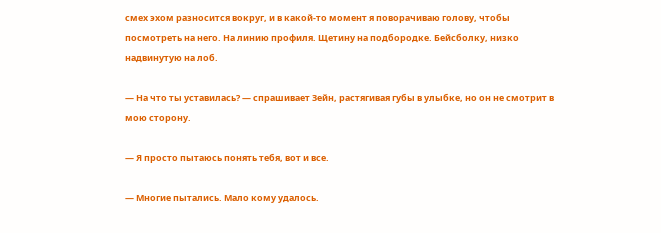смех эхом разносится вокруг, и в какой-то момент я поворачиваю голову, чтобы посмотреть на него. На линию профиля. Щетину на подбородке. Бейсболку, низко надвинутую на лоб.

— На что ты уставилась? — спрашивает Зейн, растягивая губы в улыбке, но он не смотрит в мою сторону.

— Я просто пытаюсь понять тебя, вот и все.

— Многие пытались. Мало кому удалось.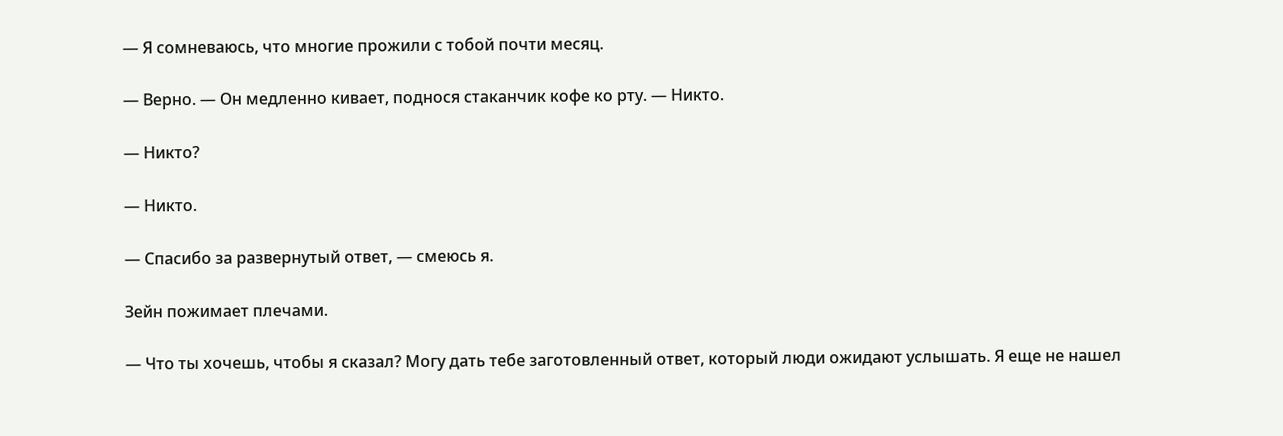— Я сомневаюсь, что многие прожили с тобой почти месяц.

— Верно. — Он медленно кивает, поднося стаканчик кофе ко рту. — Никто.

— Никто?

— Никто.

— Спасибо за развернутый ответ, — смеюсь я.

Зейн пожимает плечами.

— Что ты хочешь, чтобы я сказал? Могу дать тебе заготовленный ответ, который люди ожидают услышать. Я еще не нашел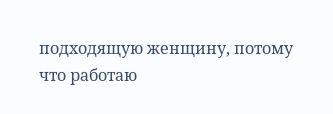подходящую женщину, потому что работаю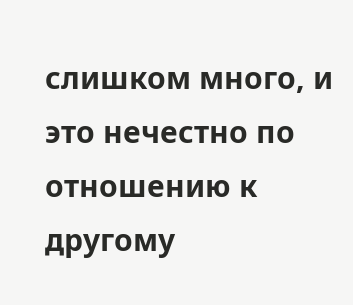слишком много, и это нечестно по отношению к другому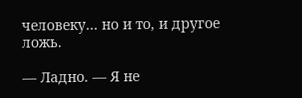человеку… но и то, и другое ложь.

— Ладно. — Я не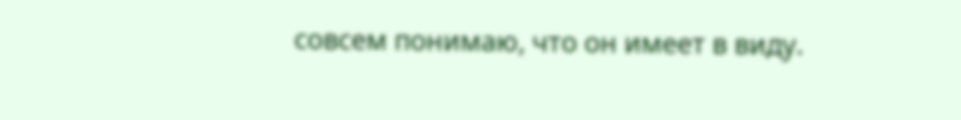совсем понимаю, что он имеет в виду.